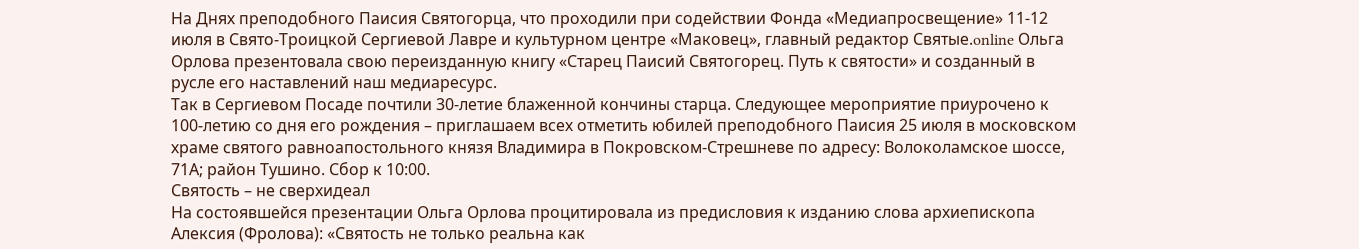На Днях преподобного Паисия Святогорца, что проходили при содействии Фонда «Медиапросвещение» 11-12 июля в Свято-Троицкой Сергиевой Лавре и культурном центре «Маковец», главный редактор Святые.online Ольга Орлова презентовала свою переизданную книгу «Старец Паисий Святогорец. Путь к святости» и созданный в русле его наставлений наш медиаресурс.
Так в Сергиевом Посаде почтили 30-летие блаженной кончины старца. Следующее мероприятие приурочено к 100-летию со дня его рождения – приглашаем всех отметить юбилей преподобного Паисия 25 июля в московском храме святого равноапостольного князя Владимира в Покровском-Стрешневе по адресу: Волоколамское шоссе, 71А; район Тушино. Сбор к 10:00.
Святость – не сверхидеал
На состоявшейся презентации Ольга Орлова процитировала из предисловия к изданию слова архиепископа Алексия (Фролова): «Святость не только реальна как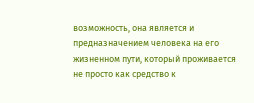возможность, она является и предназначением человека на его жизненном пути, который проживается не просто как средство к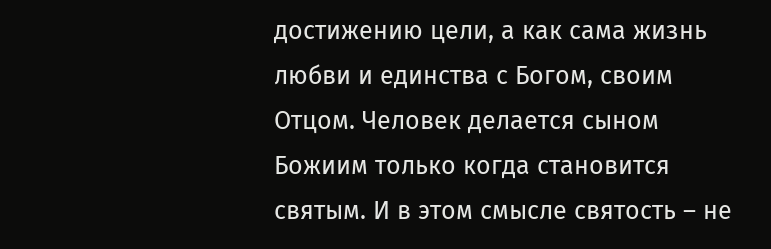достижению цели, а как сама жизнь любви и единства с Богом, своим Отцом. Человек делается сыном Божиим только когда становится святым. И в этом смысле святость – не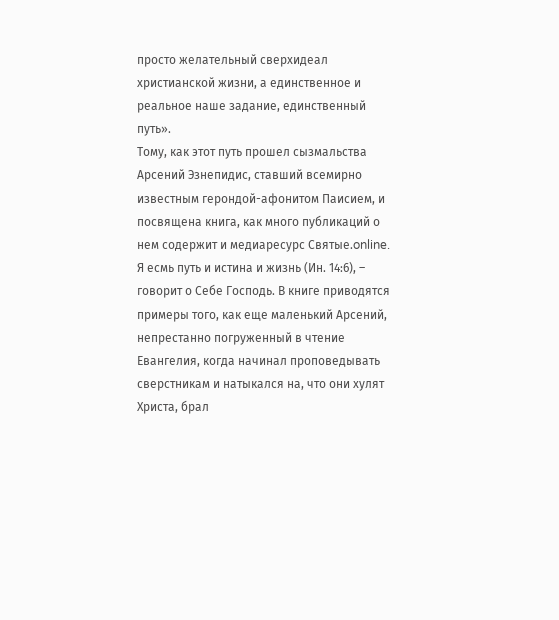просто желательный сверхидеал христианской жизни, а единственное и реальное наше задание, единственный путь».
Тому, как этот путь прошел сызмальства Арсений Эзнепидис, ставший всемирно известным герондой-афонитом Паисием, и посвящена книга, как много публикаций о нем содержит и медиаресурс Святые.online.
Я есмь путь и истина и жизнь (Ин. 14:6), – говорит о Себе Господь. В книге приводятся примеры того, как еще маленький Арсений, непрестанно погруженный в чтение Евангелия, когда начинал проповедывать сверстникам и натыкался на, что они хулят Христа, брал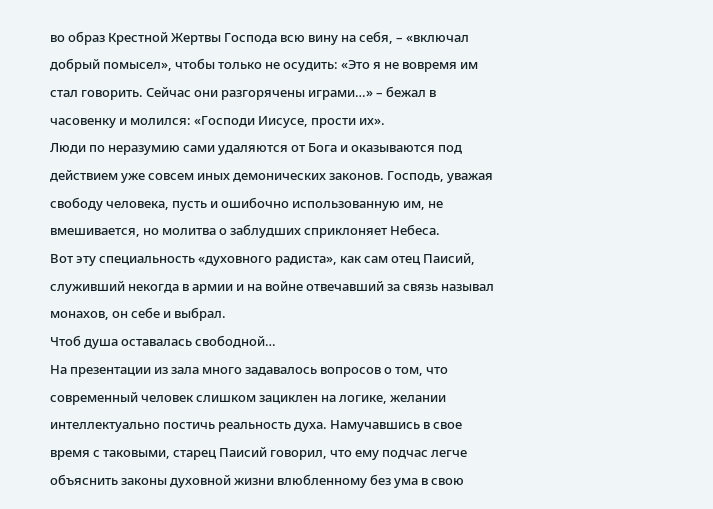во образ Крестной Жертвы Господа всю вину на себя, – «включал добрый помысел», чтобы только не осудить: «Это я не вовремя им стал говорить. Сейчас они разгорячены играми…» – бежал в часовенку и молился: «Господи Иисусе, прости их».
Люди по неразумию сами удаляются от Бога и оказываются под действием уже совсем иных демонических законов. Господь, уважая свободу человека, пусть и ошибочно использованную им, не вмешивается, но молитва о заблудших сприклоняет Небеса.
Вот эту специальность «духовного радиста», как сам отец Паисий, служивший некогда в армии и на войне отвечавший за связь называл монахов, он себе и выбрал.
Чтоб душа оставалась свободной…
На презентации из зала много задавалось вопросов о том, что современный человек слишком зациклен на логике, желании интеллектуально постичь реальность духа. Намучавшись в свое время с таковыми, старец Паисий говорил, что ему подчас легче объяснить законы духовной жизни влюбленному без ума в свою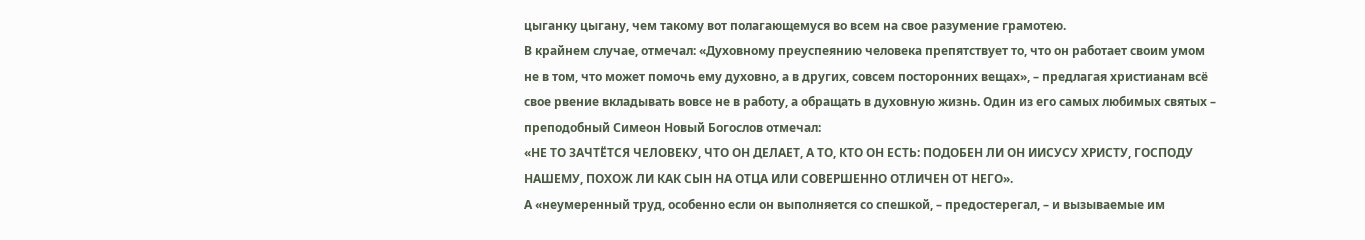цыганку цыгану, чем такому вот полагающемуся во всем на свое разумение грамотею.
В крайнем случае, отмечал: «Духовному преуспеянию человека препятствует то, что он работает своим умом не в том, что может помочь ему духовно, а в других, совсем посторонних вещах», – предлагая христианам всё свое рвение вкладывать вовсе не в работу, а обращать в духовную жизнь. Один из его самых любимых святых – преподобный Симеон Новый Богослов отмечал:
«НЕ ТО ЗАЧТЁТСЯ ЧЕЛОВЕКУ, ЧТО ОН ДЕЛАЕТ, А ТО, КТО ОН ЕСТЬ: ПОДОБЕН ЛИ ОН ИИСУСУ ХРИСТУ, ГОСПОДУ НАШЕМУ, ПОХОЖ ЛИ КАК СЫН НА ОТЦА ИЛИ СОВЕРШЕННО ОТЛИЧЕН ОТ НЕГО».
А «неумеренный труд, особенно если он выполняется со спешкой, – предостерегал, – и вызываемые им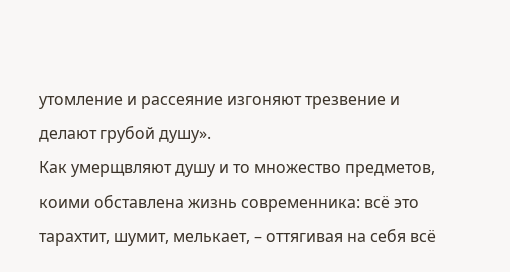утомление и рассеяние изгоняют трезвение и делают грубой душу».
Как умерщвляют душу и то множество предметов, коими обставлена жизнь современника: всё это тарахтит, шумит, мелькает, – оттягивая на себя всё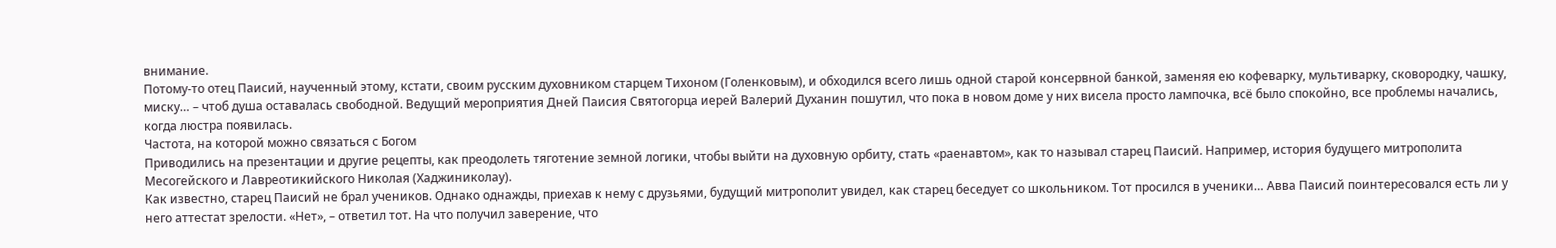внимание.
Потому-то отец Паисий, наученный этому, кстати, своим русским духовником старцем Тихоном (Голенковым), и обходился всего лишь одной старой консервной банкой, заменяя ею кофеварку, мультиварку, сковородку, чашку, миску… – чтоб душа оставалась свободной. Ведущий мероприятия Дней Паисия Святогорца иерей Валерий Духанин пошутил, что пока в новом доме у них висела просто лампочка, всё было спокойно, все проблемы начались, когда люстра появилась.
Частота, на которой можно связаться с Богом
Приводились на презентации и другие рецепты, как преодолеть тяготение земной логики, чтобы выйти на духовную орбиту, стать «раенавтом», как то называл старец Паисий. Например, история будущего митрополита Месогейского и Лавреотикийского Николая (Хаджиниколау).
Как известно, старец Паисий не брал учеников. Однако однажды, приехав к нему с друзьями, будущий митрополит увидел, как старец беседует со школьником. Тот просился в ученики… Авва Паисий поинтересовался есть ли у него аттестат зрелости. «Нет», – ответил тот. На что получил заверение, что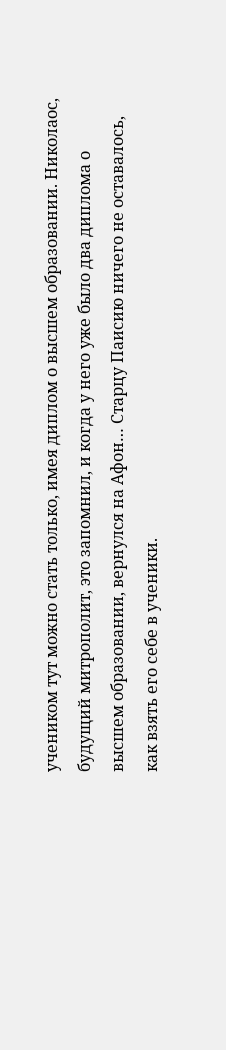учеником тут можно стать только, имея диплом о высшем образовании. Николаос, будущий митрополит, это запомнил, и когда у него уже было два диплома о высшем образовании, вернулся на Афон… Старцу Паисию ничего не оставалось, как взять его себе в ученики.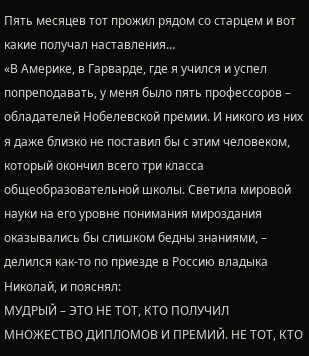Пять месяцев тот прожил рядом со старцем и вот какие получал наставления…
«В Америке, в Гарварде, где я учился и успел попреподавать, у меня было пять профессоров – обладателей Нобелевской премии. И никого из них я даже близко не поставил бы с этим человеком, который окончил всего три класса общеобразовательной школы. Светила мировой науки на его уровне понимания мироздания оказывались бы слишком бедны знаниями, – делился как-то по приезде в Россию владыка Николай, и пояснял:
МУДРЫЙ – ЭТО НЕ ТОТ, КТО ПОЛУЧИЛ МНОЖЕСТВО ДИПЛОМОВ И ПРЕМИЙ. НЕ ТОТ, КТО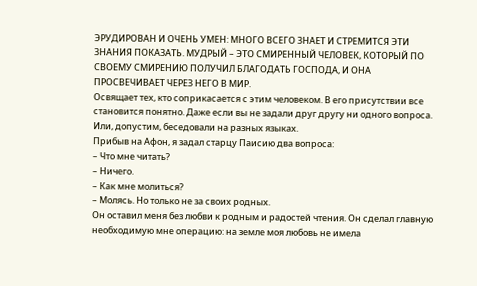ЭРУДИРОВАН И ОЧЕНЬ УМЕН: МНОГО ВСЕГО ЗНАЕТ И СТРЕМИТСЯ ЭТИ ЗНАНИЯ ПОКАЗАТЬ. МУДРЫЙ – ЭТО СМИРЕННЫЙ ЧЕЛОВЕК, КОТОРЫЙ ПО СВОЕМУ СМИРЕНИЮ ПОЛУЧИЛ БЛАГОДАТЬ ГОСПОДА, И ОНА ПРОСВЕЧИВАЕТ ЧЕРЕЗ НЕГО В МИР.
Освящает тех, кто соприкасается с этим человеком. В его присутствии все становится понятно. Даже если вы не задали друг другу ни одного вопроса. Или, допустим, беседовали на разных языках.
Прибыв на Афон, я задал старцу Паисию два вопроса:
– Что мне читать?
– Ничего.
– Как мне молиться?
– Молясь. Но только не за своих родных.
Он оставил меня без любви к родным и радостей чтения. Он сделал главную необходимую мне операцию: на земле моя любовь не имела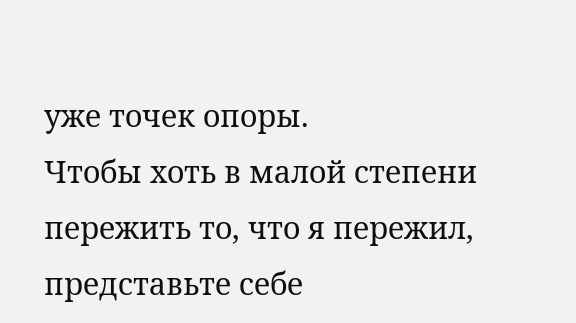уже точек опоры.
Чтобы хоть в малой степени пережить то, что я пережил, представьте себе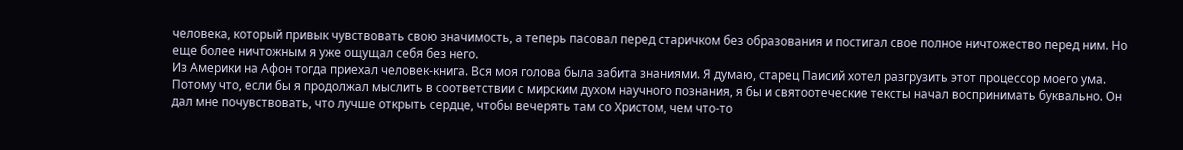человека, который привык чувствовать свою значимость, а теперь пасовал перед старичком без образования и постигал свое полное ничтожество перед ним. Но еще более ничтожным я уже ощущал себя без него.
Из Америки на Афон тогда приехал человек-книга. Вся моя голова была забита знаниями. Я думаю, старец Паисий хотел разгрузить этот процессор моего ума. Потому что, если бы я продолжал мыслить в соответствии с мирским духом научного познания, я бы и святоотеческие тексты начал воспринимать буквально. Он дал мне почувствовать, что лучше открыть сердце, чтобы вечерять там со Христом, чем что-то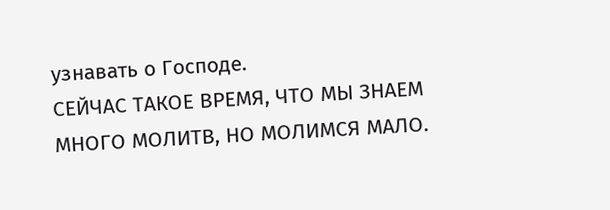узнавать о Господе.
СЕЙЧАС ТАКОЕ ВРЕМЯ, ЧТО МЫ ЗНАЕМ МНОГО МОЛИТВ, НО МОЛИМСЯ МАЛО.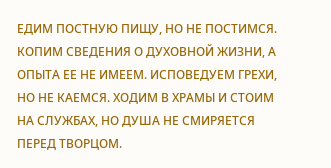ЕДИМ ПОСТНУЮ ПИЩУ, НО НЕ ПОСТИМСЯ. КОПИМ СВЕДЕНИЯ О ДУХОВНОЙ ЖИЗНИ, А ОПЫТА ЕЕ НЕ ИМЕЕМ. ИСПОВЕДУЕМ ГРЕХИ, НО НЕ КАЕМСЯ. ХОДИМ В ХРАМЫ И СТОИМ НА СЛУЖБАХ, НО ДУША НЕ СМИРЯЕТСЯ ПЕРЕД ТВОРЦОМ.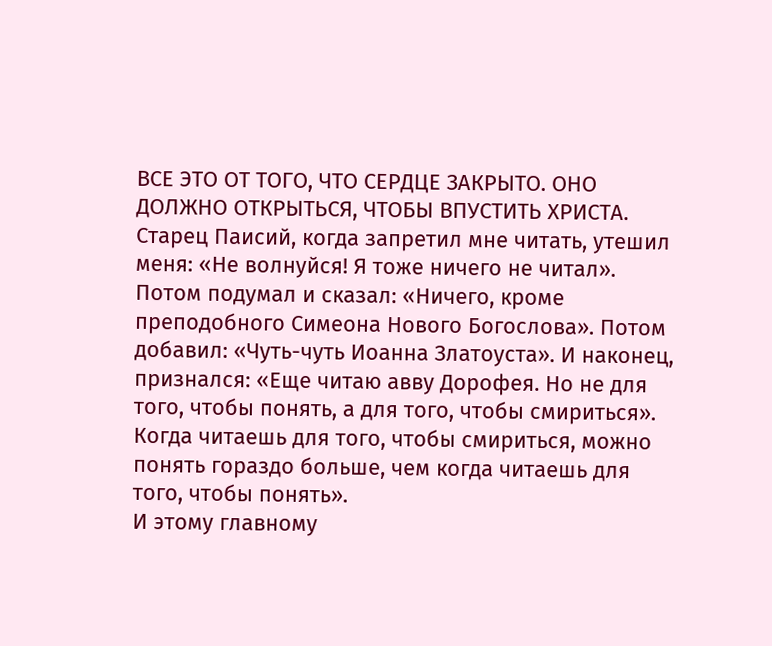ВСЕ ЭТО ОТ ТОГО, ЧТО СЕРДЦЕ ЗАКРЫТО. ОНО ДОЛЖНО ОТКРЫТЬСЯ, ЧТОБЫ ВПУСТИТЬ ХРИСТА.
Старец Паисий, когда запретил мне читать, утешил меня: «Не волнуйся! Я тоже ничего не читал». Потом подумал и сказал: «Ничего, кроме преподобного Симеона Нового Богослова». Потом добавил: «Чуть-чуть Иоанна Златоуста». И наконец, признался: «Еще читаю авву Дорофея. Но не для того, чтобы понять, а для того, чтобы смириться». Когда читаешь для того, чтобы смириться, можно понять гораздо больше, чем когда читаешь для того, чтобы понять».
И этому главному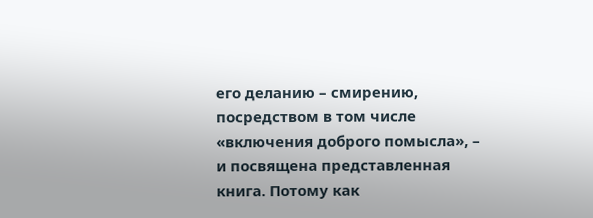его деланию – смирению, посредством в том числе «включения доброго помысла», – и посвящена представленная книга. Потому как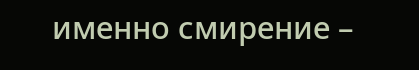именно смирение –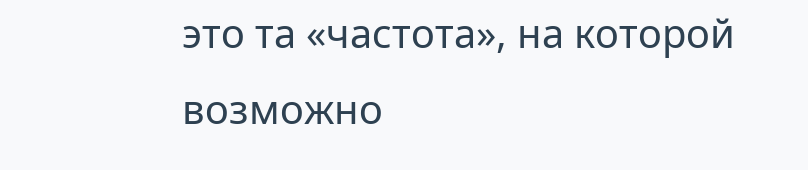это та «частота», на которой возможно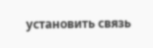установить связь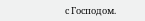с Господом.